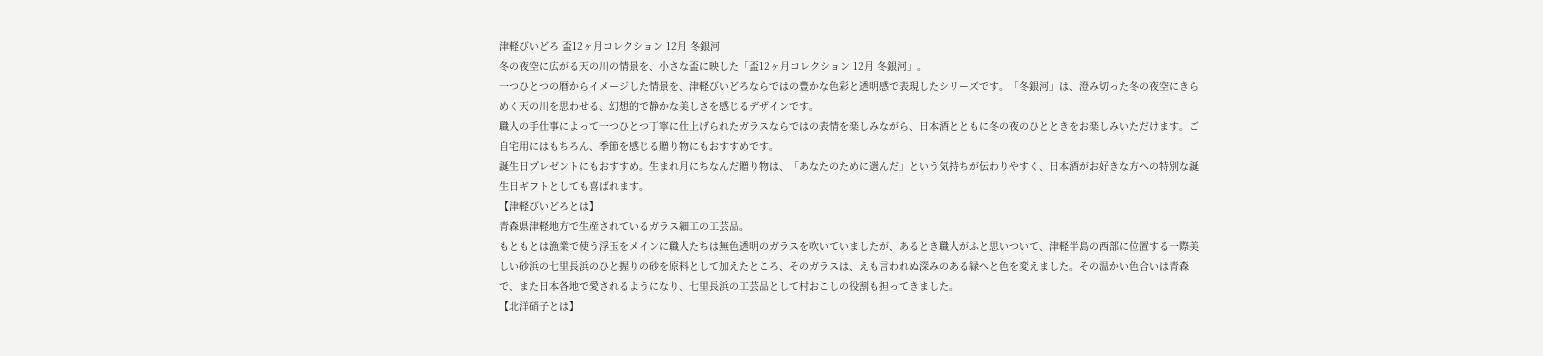津軽びいどろ 盃12ヶ月コレクション 12月 冬銀河
冬の夜空に広がる天の川の情景を、小さな盃に映した「盃12ヶ月コレクション 12月 冬銀河」。
一つひとつの暦からイメージした情景を、津軽びいどろならではの豊かな色彩と透明感で表現したシリーズです。「冬銀河」は、澄み切った冬の夜空にきらめく天の川を思わせる、幻想的で静かな美しさを感じるデザインです。
職人の手仕事によって一つひとつ丁寧に仕上げられたガラスならではの表情を楽しみながら、日本酒とともに冬の夜のひとときをお楽しみいただけます。ご自宅用にはもちろん、季節を感じる贈り物にもおすすめです。
誕生日プレゼントにもおすすめ。生まれ月にちなんだ贈り物は、「あなたのために選んだ」という気持ちが伝わりやすく、日本酒がお好きな方への特別な誕生日ギフトとしても喜ばれます。
【津軽びいどろとは】
青森県津軽地方で生産されているガラス細工の工芸品。
もともとは漁業で使う浮玉をメインに職人たちは無色透明のガラスを吹いていましたが、あるとき職人がふと思いついて、津軽半島の西部に位置する一際美しい砂浜の七里長浜のひと握りの砂を原料として加えたところ、そのガラスは、えも言われぬ深みのある緑へと色を変えました。その温かい色合いは青森で、また日本各地で愛されるようになり、七里長浜の工芸品として村おこしの役割も担ってきました。
【北洋硝子とは】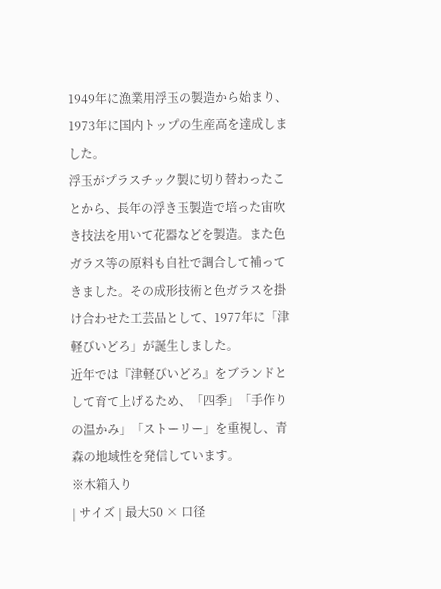1949年に漁業用浮玉の製造から始まり、1973年に国内トップの生産高を達成しました。
浮玉がプラスチック製に切り替わったことから、長年の浮き玉製造で培った宙吹き技法を用いて花器などを製造。また色ガラス等の原料も自社で調合して補ってきました。その成形技術と色ガラスを掛け合わせた工芸品として、1977年に「津軽びいどろ」が誕生しました。
近年では『津軽びいどろ』をブランドとして育て上げるため、「四季」「手作りの温かみ」「ストーリー」を重視し、青森の地域性を発信しています。
※木箱入り
| サイズ | 最大50 × 口径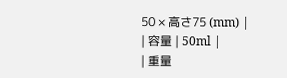50 × 高さ75 (mm) |
| 容量 | 50ml |
| 重量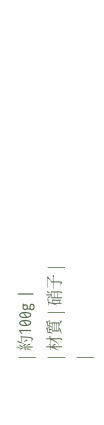| 約100g |
| 材質 | 硝子 |
|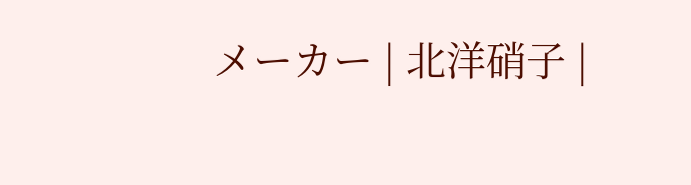メーカー | 北洋硝子 |